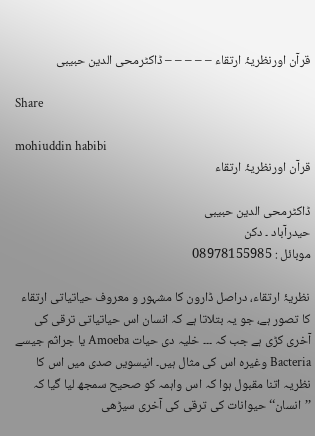قرآن اورنظریۂ ارتقاء – – – – – ڈاکٹرمحی الدین حبیبی

Share

mohiuddin habibi
قرآن اورنظریۂ ارتقاء

ڈاکٹرمحی الدین حبیبی
حیدرآباد ۔ دکن
موبائل : 08978155985

نظریۂ ارتقاء، دراصل ڈارون کا مشہور و معروف حیاتیاتی ارتقاء کا تصور ہے، جو یہ بتلاتا ہے کہ انسان اس حیاتیاتی ترقی کی آخری کڑی ہے جب کہ ۔۔۔ خلیہ دی حیات Amoeba یا جراثم جیسے Bacteria وغیرہ اس کی مثال ہیں۔ انیسویں صدی میں اس کا نظریہ اتنا مقبول ہوا کہ اس واہمہ کو صحیح سمجھ لیا گیا کہ ’’انسان‘‘ حیوانات کی ترقی کی آخری سیڑھی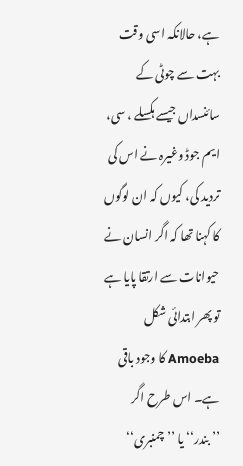ہے، حالانکہ اسی وقت بہت سے چوٹی کے سائنسداں جیسے ہکسلے ، سی، ایم جوڈ وغیرہ نے اس کی تردید کی، کیوں کہ ان لوگوں کا کہنا تھا کہ اگر انسان نے حیوانات سے ارتقا پایا ہے تو پھر ابتدائی شکل Amoeba کا وجود باقی ہے۔ اس طرح اگر ’’بندر‘‘ یا ’’چمنبری‘‘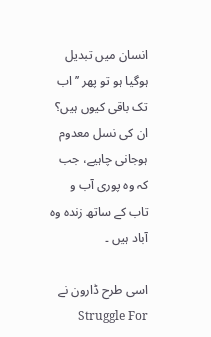انسان میں تبدیل ہوگیا ہو تو پھر ’’اب تک باقی کیوں ہیں؟ ان کی نسل معدوم ہوجانی چاہیے، جب کہ وہ پوری آب و تاب کے ساتھ زندہ وہ آباد ہیں ۔

اسی طرح ڈارون نے Struggle For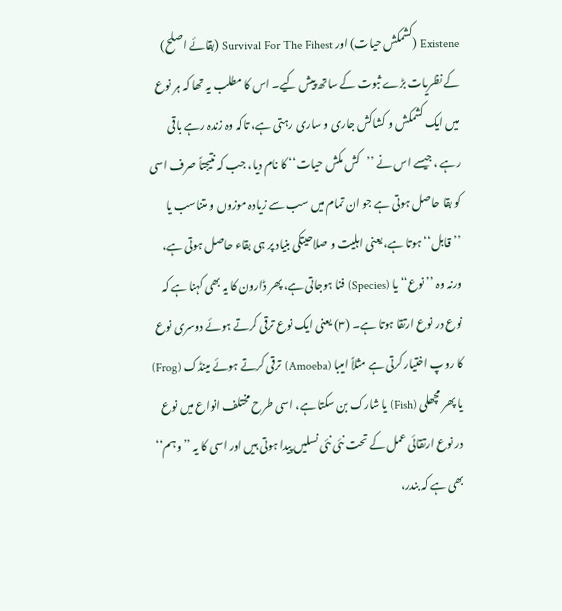Existene (کشمکش حیات) اور Survival For The Fihest (بقائے اصلح) کے نظریات بڑے ثبوت کے ساتھ پیش کیے۔ اس کا مطلب یہ تھا کہ ہر نوع میں ایک کشمکش و کشاکش جاری و ساری رہتی ہے، تاکہ وہ زندہ رہے باقی رہے ، جیسے اس نے ’’کش مکش حیات‘‘ کا نام دیا، جب کہ نتیجتاً صرف اسی کو بقا حاصل ہوتی ہے جو ان تمام میں سب سے زیادہ موزوں و متناسب یا ’’قابل‘‘ ہوتا ہے، یعنی اہلیت و صلاحیتکی بنیاد پر ہی بقاء حاصل ہوتی ہے، ورنہ وہ ’’نوع‘‘ یا (Species) فنا ہوجاتی ہے، پھر ڈارون کا یہ بھی کہنا ہے کہ نوع در نوع ارتقا ہوتا ہے۔ (۳) یعنی ایک نوع ترقی کرتے ہوئے دوسری نوع کا روپ اختیار کرتی ہے مثلاً امیبا (Amoeba) ترقی کرتے ہوئے مینڈک (Frog) یا پھر مچھلی (Fish) یا شارک بن سکتا ہے، اسی طرح مختلف انواع میں نوع در نوع ارتقائی عمل کے تحت نئی نئی نسلیں پیدا ہوتی ہیں اور اسی کا یہ ’’وہم‘‘ بھی ہے کہ بندر،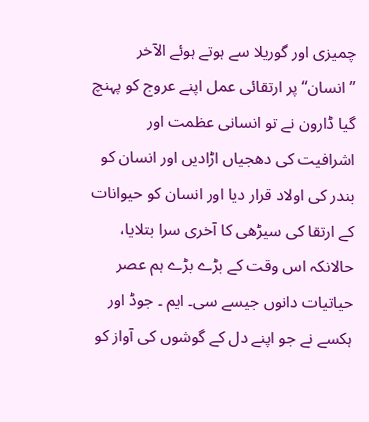چمیزی اور گوریلا سے ہوتے ہوئے الآخر ’’انسان‘‘ پر ارتقائی عمل اپنے عروج کو پہنچ گیا ڈارون نے تو انسانی عظمت اور اشرافیت کی دھجیاں اڑادیں اور انسان کو بندر کی اولاد قرار دیا اور انسان کو حیوانات کے ارتقا کی سیڑھی کا آخری سرا بتلایا، حالانکہ اس وقت کے بڑے بڑے ہم عصر حیاتیات دانوں جیسے سی۔ ایم ۔ جوڈ اور ہکسے نے جو اپنے دل کے گوشوں کی آواز کو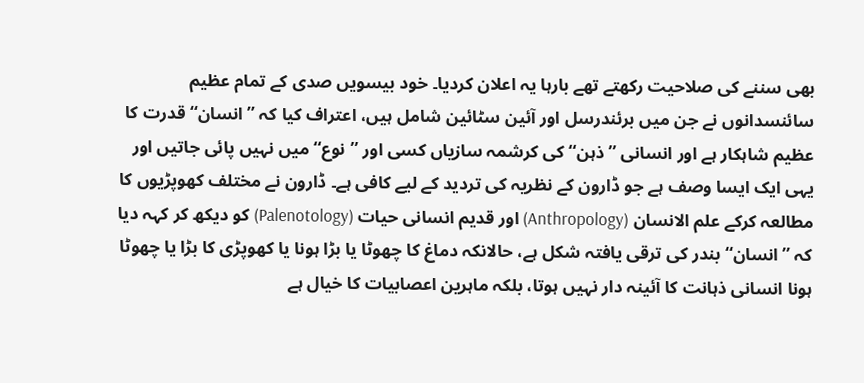بھی سننے کی صلاحیت رکھتے تھے بارہا یہ اعلان کردیا۔ خود بیسویں صدی کے تمام عظیم سائنسدانوں نے جن میں برئندرسل اور آئین سٹائین شامل ہیں، اعتراف کیا کہ ’’انسان‘‘ قدرت کا عظیم شاہکار ہے اور انسانی ’’ذہن‘‘ کی کرشمہ سازیاں کسی اور ’’نوع‘‘ میں نہیں پائی جاتیں اور یہی ایک ایسا وصف ہے جو ڈارون کے نظریہ کی تردید کے لیے کافی ہے۔ ڈارون نے مختلف کھوپڑیوں کا مطالعہ کرکے علم الانسان (Anthropology) اور قدیم انسانی حیات (Palenotology) کو دیکھ کر کہہ دیا کہ ’’انسان‘‘ بندر کی ترقی یافتہ شکل ہے، حالانکہ دماغ کا چھوٹا یا بڑا ہونا یا کھوپڑی کا بڑا یا چھوٹا ہونا انسانی ذہانت کا آئینہ دار نہیں ہوتا، بلکہ ماہرین اعصابیات کا خیال ہے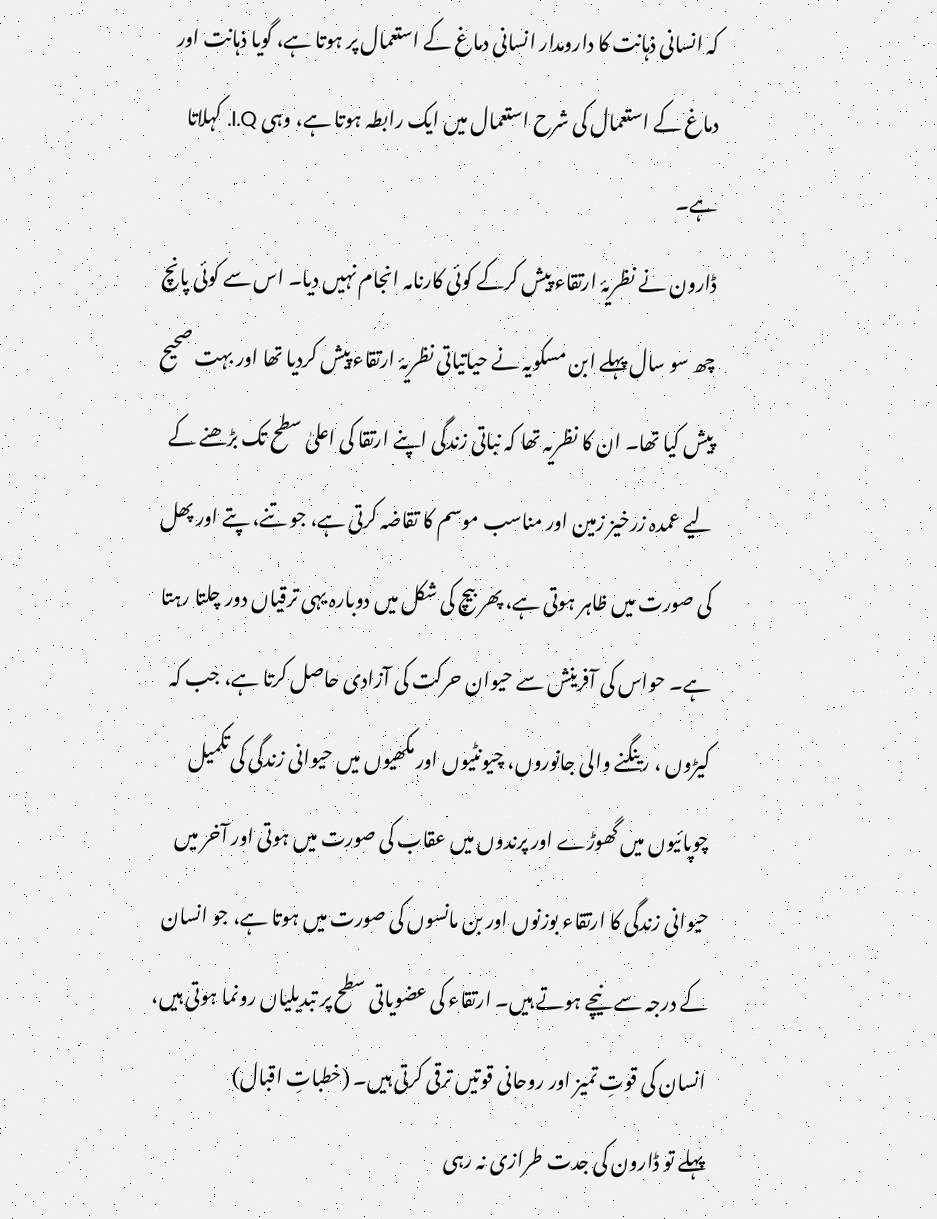کہ انسانی ذہانت کا دارومدار انسانی دماغ کے استعمال پر ہوتا ہے، گویا ذہانت اور دماغ کے استعمال کی شرح استعمال میں ایک رابطہ ہوتا ہے، وہی I.Q. کہلاتا ہے۔
ڈارون نے نظریۂ ارتقاء پیش کرکے کوئی کارنامہ انجام نہیں دیا۔ اس سے کوئی پانچ چھ سو سال پہلے ابن مسکویہ نے حیاتیاتی نظریۂ ارتقاء پیش کردیا تھا اور بہت صحیح پیش کیا تھا۔ ان کا نظریہ تھا کہ نباتی زندگی اپنے ارتقا کی اعلیٰ سطح تک بڑھنے کے لیے عمدہ زرخیز زمین اور مناسب موسم کا تقاضہ کرتی ہے، جو تنے، پتے اور پھل کی صورت میں ظاہر ہوتی ہے، پھر بیچ کی شکل میں دوبارہ یہی ترقیاں دور چلتا رہتا ہے۔ حواس کی آفرینش سے حیوان حرکت کی آزادی حاصل کرتا ہے، جب کہ کیڑوں ، رینگنے والی جانوروں، چیونٹیوں اور مکھیوں میں حیوانی زندگی کی تکمیل چوپائیوں میں گھوڑے اور پرندوں میں عقاب کی صورت میں ہوتی اور آخر میں حیوانی زندگی کا ارتقاء بوزنوں اور بن مانسوں کی صورت میں ہوتا ہے، جو انسان کے درجہ سے نیچے ہوتے ہیں۔ ارتقاء کی عضویاتی سطح پر تبدیلیاں رونما ہوتی ہیں، انسان کی قوتِ تمیز اور روحانی قوتیں ترقی کرتی ہیں۔ (خطباتِ اقبال)
پہلے تو ڈارون کی جدت طرازی نہ رہی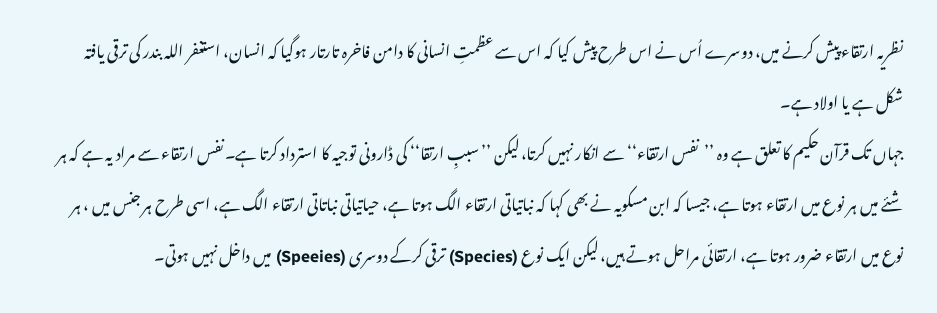نظریہ ارتقاء پیش کرنے میں، دوسرے اُس نے اس طرح پیش کیا کہ اس سے عظمتِ انسانی کا دامن فاخرہ تارتار ہوگیا کہ انسان، استغفر اللہ بندر کی ترقی یافتہ شکل ہے یا اولاد ہے۔
جہاں تک قرآن حکیم کا تعلق ہے وہ ’’نفس ارتقاء‘‘ سے انکار نہیں کرتا، لیکن ’’سببِ ارتقا‘‘ کی ڈارونی توجیہ کا استرداد کرتا ہے۔ نفس ارتقاء سے مراد یہ ہے کہ ہر شئے میں ہر نوع میں ارتقاء ہوتا ہے، جیسا کہ ابن مسکویہ نے بھی کہا کہ نباتیاتی ارتقاء الگ ہوتا ہے، حیاتیاتی نباتاتی ارتقاء الگ ہے، اسی طرح ہر جنس میں ، ہر نوع میں ارتقاء ضرور ہوتا ہے، ارتقائی مراحل ہوتے ہیں، لیکن ایک نوع (Species) ترقی کرکے دوسری (Speeies) میں داخل نہیں ہوتی۔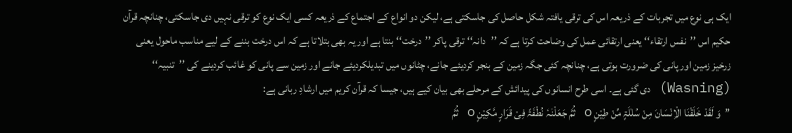ایک ہی نوع میں تجربات کے ذریعہ اس کی ترقی یافتہ شکل حاصل کی جاسکتی ہے، لیکن دو انواع کے اجتماع کے ذریعہ کسی ایک نوع کو ترقی نہیں دی جاسکتی، چنانچہ قرآن حکیم اس ’’نفس ارتقاء‘‘ یعنی ارتقائی عمل کی وضاحت کرتا ہے کہ ’’دانہ‘‘ ترقی پاکر ’’درخت‘‘ بنتا ہے اور یہ بھی بتلاتا ہے کہ اس درخت بننے کے لیے مناسب ماحول یعنی زرخیز زمین اور پانی کی ضرورت ہوتی ہے، چنانچہ کئی جگہ زمین کے بنجر کردیئے جانے، چٹانوں میں تبدیلکردیئے جانے اور زمین سے پانی کو غائب کردینے کی ’’تنبیہ‘‘ (Wasning) دی گئی ہے۔ اسی طرح انسانوں کی پیدائش کے مرحلے بھی بیان کیے ہیں، جیسا کہ قرآن کریم میں ارشادِ ربانی ہے:
’’وَ لَقَدْ خَلَقْنَا الْاِنْسَانَ مِنْ سُلٰلَۃٍ مِّنْ طِیْنٍ o ثُمَّ جَعَلْنٰہٗ نُطْفَۃً فِیْ قَرَارٍ مَّکِیْنٍ o ثُمَّ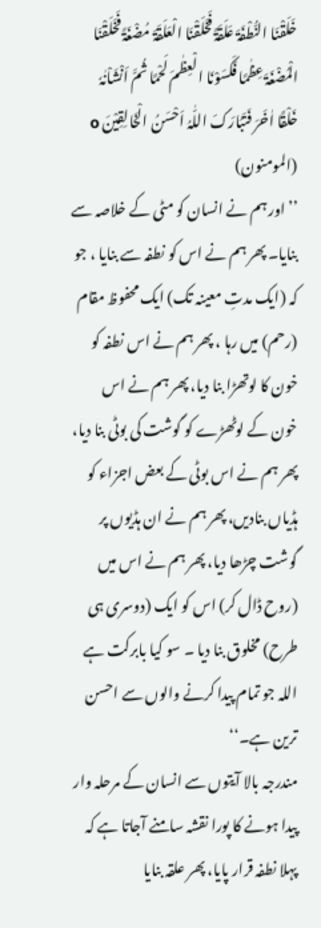خَلَقْنَا النُّطْفَۃَ عَلَقَۃً فَخَلَقْنَا الْعَلَقَۃَ مُضْغَۃً فَخَلَقْنَا الْمُضْغَۃَ عِظٰمًا فَکَسَوْنَا الْعِظٰمَ لَحْمًا ثُمَّ اَنْشَاْنٰہٗ خَلْقًا اٰخَرَ فَتَبَارَکَ اللّٰہُ اَحْسَنُ الْخَالِقِیْنَ o (المومنون)
’’اور ہم نے انسان کو مٹی کے خلاصہ سے بنایا۔ پھر ہم نے اس کو نطفہ سے بنایا ، جو کہ (ایک مدتِ معینہ تک) ایک محفوظ مقام (رحم) میں رہا ، پھر ہم نے اس نطفہ کو خون کا لوتھڑا بنا دیا، پھر ہم نے اس خون کے لوٹھڑے کو گوشت کی بوٹی بنا دیا، پھر ہم نے اس بوٹی کے بعض اجزاء کو ہڈیاں بنادیں، پھر ہم نے ان ہڈیوں پر گوشت چڑھا دیا، پھر ہم نے اس میں (روح ڈال کر) اس کو ایک (دوسری ہی طرح) مخلوق بنا دیا ۔ سو کیا بابرکت ہے اللہ جو تمام پیدا کرنے والوں سے احسن ترین ہے۔‘‘
مندرجہ بالا آیتوں سے انسان کے مرحلہ وار پیدا ہونے کا پورا نقشہ سامنے آجاتا ہے کہ پہلا نطفہ قرار پایا، پھر علقہ بنایا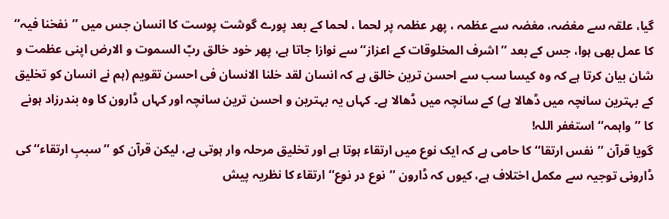گیا، علقہ سے مغضہ، مغضہ سے عظمہ ، پھر عظمہ پر لحما ، لحما کے بعد پورے گوشت پوست کا انسان جس میں ’’نفخنا فیہ‘‘ کا عمل بھی ہوا، جس کے بعد ’’اشرف المخلوقات کے اعزاز‘‘ سے نوازا جاتا ہے، پھر خود خالق ربّ السموت و الارض اپنی عظمت و شان بیان کرتا ہے کہ وہ کیسا سب سے احسن ترین خالق ہے کہ انسان لقد خلنا الانسان فی احسن تقویم (ہم نے انسان کو تخلیق کے بہترین سانچہ میں ڈھالا ہے) کے سانچہ میں ڈھالا ہے۔ کہاں یہ بہترین و احسن ترین سانچہ اور کہاں ڈارون کا وہ بندرزاد ہونے کا ’’واہمہ‘‘ استغفر اللہ!
گویا قرآن ’’نفس ارتقا‘‘ کا حامی ہے کہ ایک نوع میں ارتقاء ہوتا ہے اور تخلیق مرحلہ وار ہوتی ہے، لیکن قرآن کو ’’سببِ ارتقاء‘‘ کی ڈارونی توجیہ سے مکمل اختلاف ہے، کیوں کہ ڈارون ’’نوع در نوع‘‘ ارتقاء کا نظریہ پیش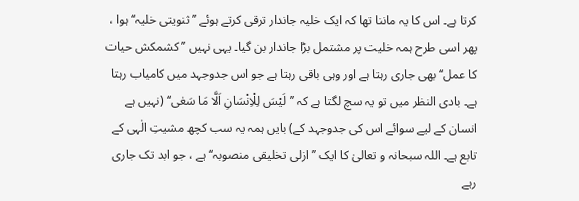کرتا ہے۔ اس کا یہ ماننا تھا کہ ایک خلیہ جاندار ترقی کرتے ہوئے ’’ثنویتی خلیہ‘‘ ہوا ، پھر اسی طرح ہمہ خلیت پر مشتمل بڑا جاندار بن گیا۔ یہی نہیں ’’کشمکش حیات کا عمل‘‘ بھی جاری رہتا ہے اور وہی باقی رہتا ہے جو اس جدوجہد میں کامیاب رہتا ہے۔ بادی النظر میں تو یہ سچ لگتا ہے کہ ’’لَیْسَ لِلْاِنْسَانِ اَلَّا مَا سَعٰی‘‘ (نہیں ہے انسان کے لیے سوائے اس کی جدوجہد کے) بایں ہمہ یہ سب کچھ مشیتِ الٰہی کے تابع ہے۔ اللہ سبحانہ و تعالیٰ کا ایک ’’ازلی تخلیقی منصوبہ‘‘ ہے ، جو ابد تک جاری رہے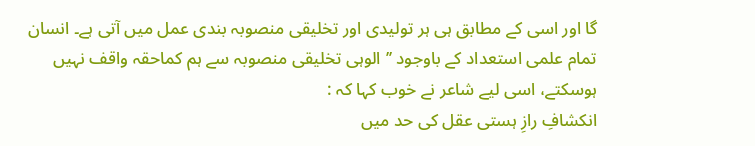گا اور اسی کے مطابق ہی ہر تولیدی اور تخلیقی منصوبہ بندی عمل میں آتی ہے۔ انسان تمام علمی استعداد کے باوجود ’’الوہی تخلیقی منصوبہ سے ہم کماحقہ واقف نہیں ہوسکتے، اسی لیے شاعر نے خوب کہا کہ :
انکشافِ رازِ ہستی عقل کی حد میں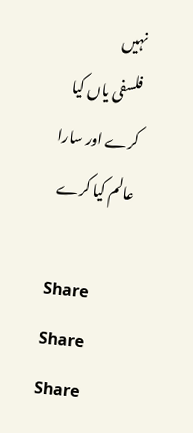نہیں
فلسفی یاں کیا کرے اور سارا عالم کیا کرے

Share
Share
Share